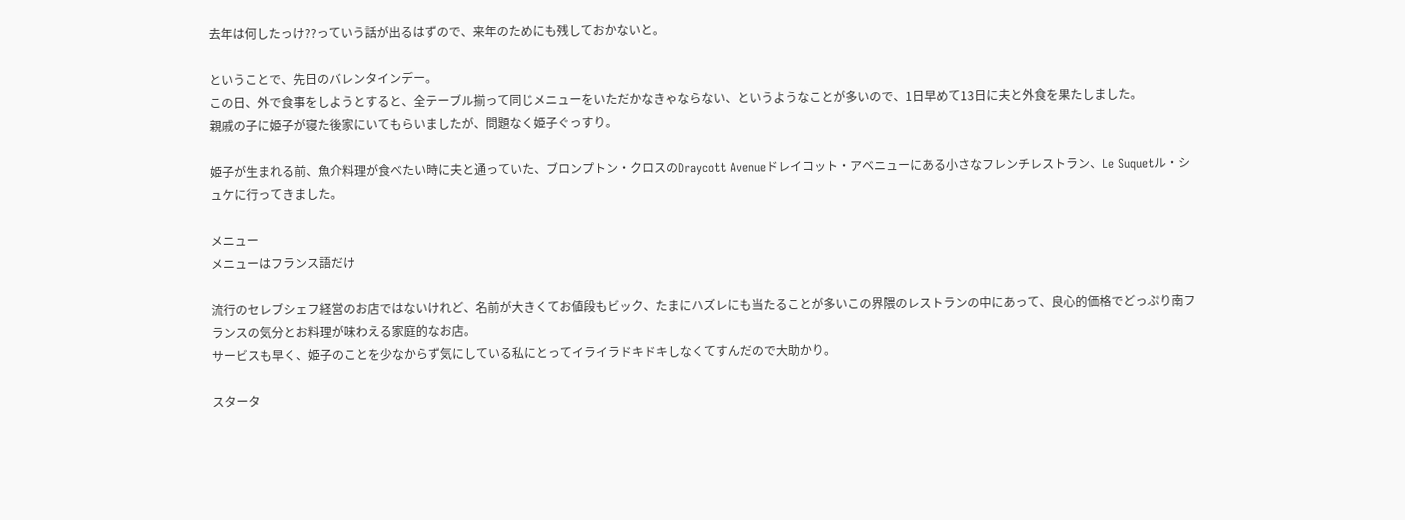去年は何したっけ??っていう話が出るはずので、来年のためにも残しておかないと。

ということで、先日のバレンタインデー。
この日、外で食事をしようとすると、全テーブル揃って同じメニューをいただかなきゃならない、というようなことが多いので、1日早めて13日に夫と外食を果たしました。
親戚の子に姫子が寝た後家にいてもらいましたが、問題なく姫子ぐっすり。

姫子が生まれる前、魚介料理が食べたい時に夫と通っていた、ブロンプトン・クロスのDraycott Avenueドレイコット・アベニューにある小さなフレンチレストラン、Le Suquetル・シュケに行ってきました。

メニュー
メニューはフランス語だけ

流行のセレブシェフ経営のお店ではないけれど、名前が大きくてお値段もビック、たまにハズレにも当たることが多いこの界隈のレストランの中にあって、良心的価格でどっぷり南フランスの気分とお料理が味わえる家庭的なお店。
サービスも早く、姫子のことを少なからず気にしている私にとってイライラドキドキしなくてすんだので大助かり。

スタータ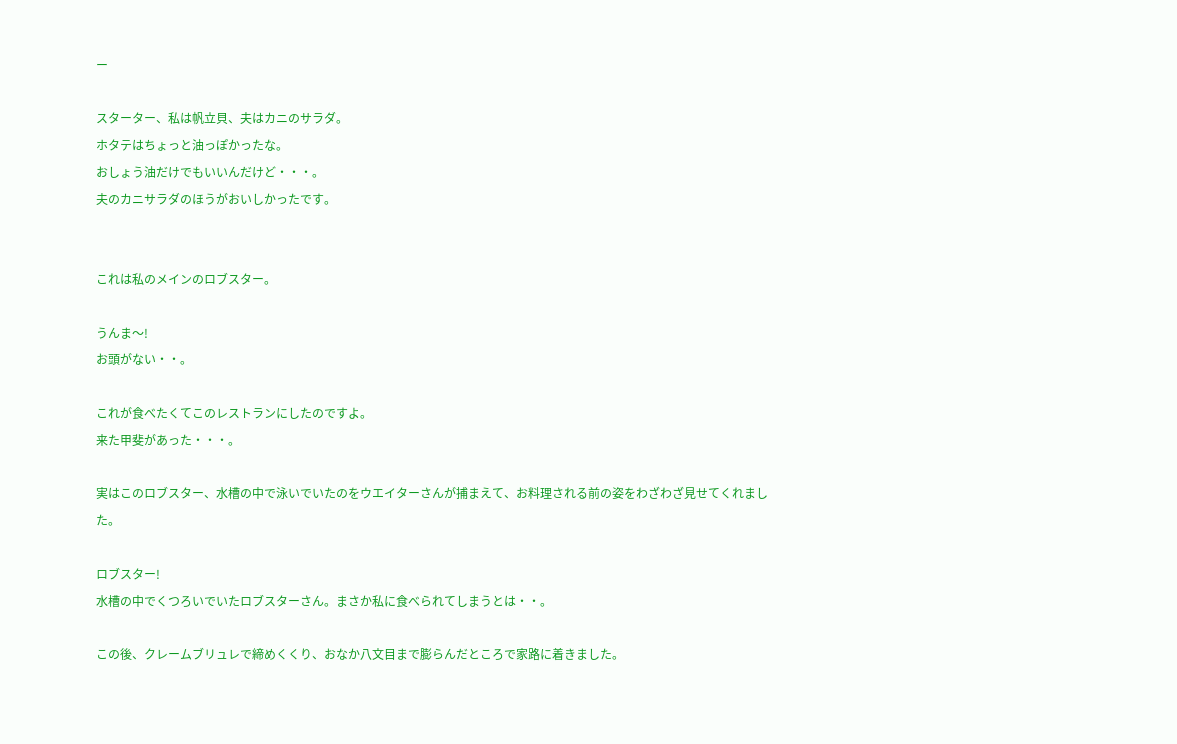ー

スターター、私は帆立貝、夫はカニのサラダ。
ホタテはちょっと油っぽかったな。
おしょう油だけでもいいんだけど・・・。
夫のカニサラダのほうがおいしかったです。


これは私のメインのロブスター。

うんま〜!
お頭がない・・。

これが食べたくてこのレストランにしたのですよ。
来た甲斐があった・・・。

実はこのロブスター、水槽の中で泳いでいたのをウエイターさんが捕まえて、お料理される前の姿をわざわざ見せてくれました。

ロブスター!
水槽の中でくつろいでいたロブスターさん。まさか私に食べられてしまうとは・・。

この後、クレームブリュレで締めくくり、おなか八文目まで膨らんだところで家路に着きました。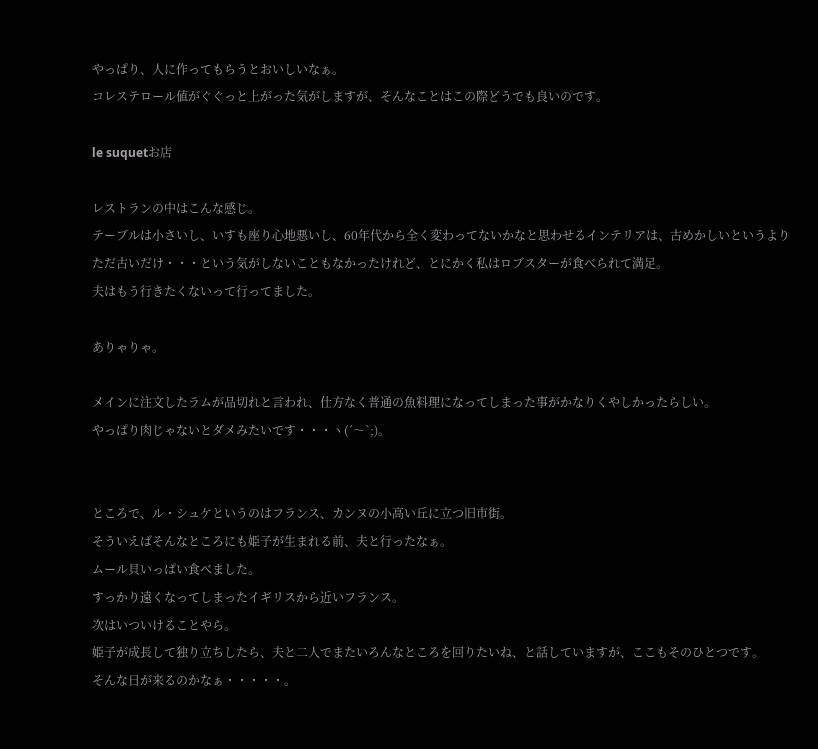やっぱり、人に作ってもらうとおいしいなぁ。
コレステロール値がぐぐっと上がった気がしますが、そんなことはこの際どうでも良いのです。

le suquetお店

レストランの中はこんな感じ。
テーブルは小さいし、いすも座り心地悪いし、60年代から全く変わってないかなと思わせるインテリアは、古めかしいというよりただ古いだけ・・・という気がしないこともなかったけれど、とにかく私はロブスターが食べられて満足。
夫はもう行きたくないって行ってました。

ありゃりゃ。

メインに注文したラムが品切れと言われ、仕方なく普通の魚料理になってしまった事がかなりくやしかったらしい。
やっぱり肉じゃないとダメみたいです・・・ヽ(´〜`;)。


ところで、ル・シュケというのはフランス、カンヌの小高い丘に立つ旧市街。
そういえばそんなところにも姫子が生まれる前、夫と行ったなぁ。
ムール貝いっぱい食べました。
すっかり遠くなってしまったイギリスから近いフランス。
次はいついけることやら。
姫子が成長して独り立ちしたら、夫と二人でまたいろんなところを回りたいね、と話していますが、ここもそのひとつです。
そんな日が来るのかなぁ・・・・・。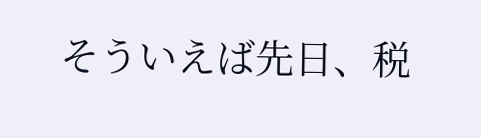そういえば先日、税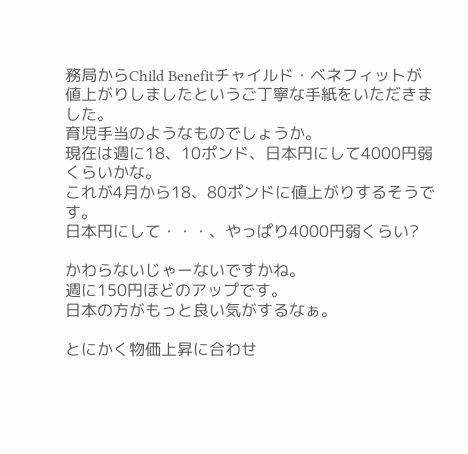務局からChild Benefitチャイルド・ベネフィットが値上がりしましたというご丁寧な手紙をいただきました。
育児手当のようなものでしょうか。
現在は週に18、10ポンド、日本円にして4000円弱くらいかな。
これが4月から18、80ポンドに値上がりするそうです。
日本円にして・・・、やっぱり4000円弱くらい?

かわらないじゃーないですかね。
週に150円ほどのアップです。
日本の方がもっと良い気がするなぁ。

とにかく物価上昇に合わせ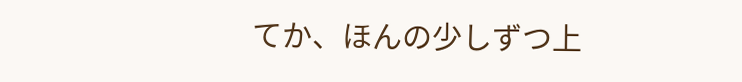てか、ほんの少しずつ上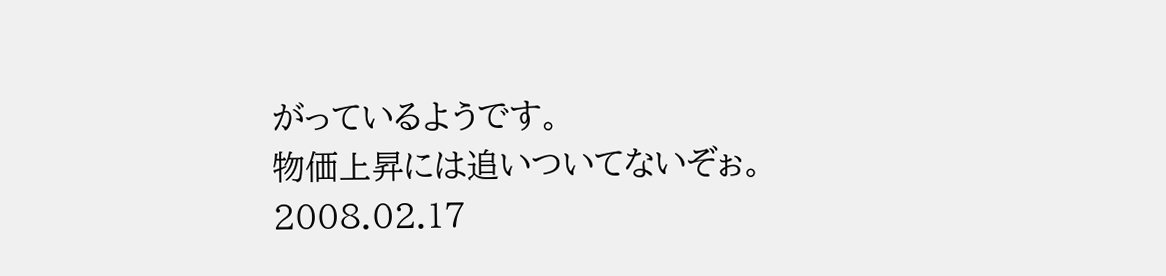がっているようです。
物価上昇には追いついてないぞぉ。
2008.02.17